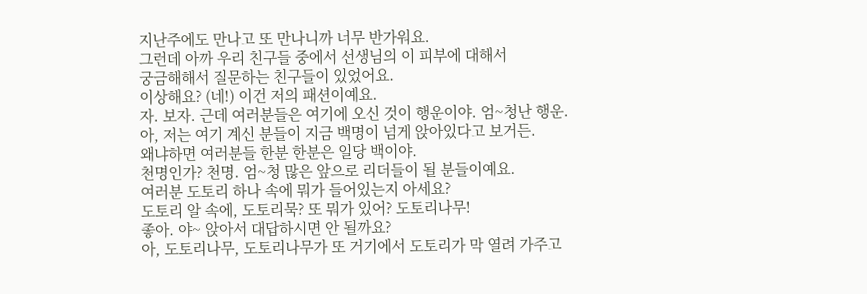지난주에도 만나고 또 만나니까 너무 반가워요.
그런데 아까 우리 친구들 중에서 선생님의 이 피부에 대해서
궁금해해서 질문하는 친구들이 있었어요.
이상해요? (네!) 이건 저의 패션이예요.
자. 보자. 근데 여러분들은 여기에 오신 것이 행운이야. 엄~청난 행운.
아, 저는 여기 계신 분들이 지금 백명이 넘게 앉아있다고 보거든.
왜냐하면 여러분들 한분 한분은 일당 백이야.
천명인가? 천명. 엄~청 많은 앞으로 리더들이 될 분들이예요.
여러분 도토리 하나 속에 뭐가 들어있는지 아세요?
도토리 알 속에, 도토리묵? 또 뭐가 있어? 도토리나무!
좋아. 야~ 앉아서 대답하시면 안 될까요?
아, 도토리나무, 도토리나무가 또 거기에서 도토리가 막 열려 가주고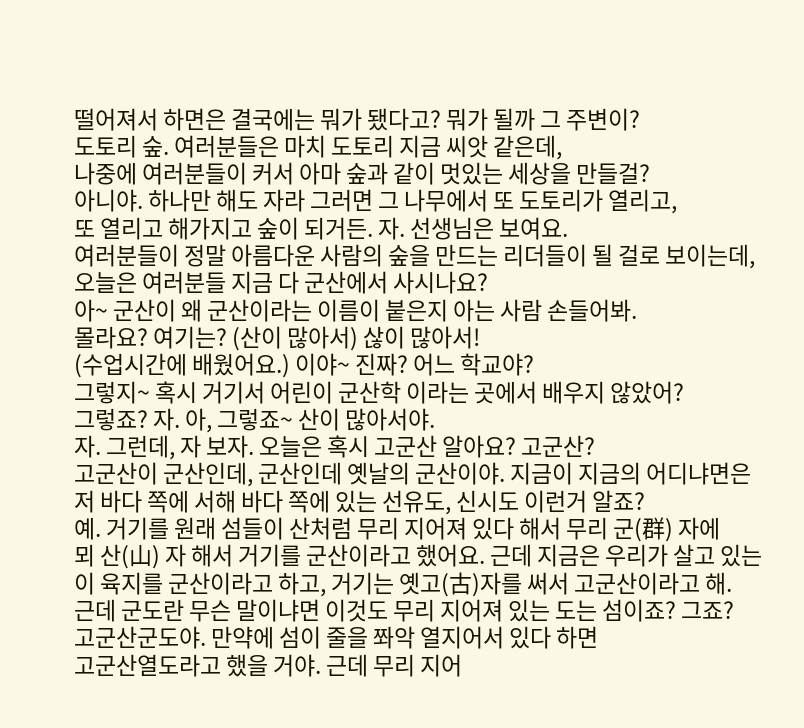떨어져서 하면은 결국에는 뭐가 됐다고? 뭐가 될까 그 주변이?
도토리 숲. 여러분들은 마치 도토리 지금 씨앗 같은데,
나중에 여러분들이 커서 아마 숲과 같이 멋있는 세상을 만들걸?
아니야. 하나만 해도 자라 그러면 그 나무에서 또 도토리가 열리고,
또 열리고 해가지고 숲이 되거든. 자. 선생님은 보여요.
여러분들이 정말 아름다운 사람의 숲을 만드는 리더들이 될 걸로 보이는데,
오늘은 여러분들 지금 다 군산에서 사시나요?
아~ 군산이 왜 군산이라는 이름이 붙은지 아는 사람 손들어봐.
몰라요? 여기는? (산이 많아서) 삲이 많아서!
(수업시간에 배웠어요.) 이야~ 진짜? 어느 학교야?
그렇지~ 혹시 거기서 어린이 군산학 이라는 곳에서 배우지 않았어?
그렇죠? 자. 아, 그렇죠~ 산이 많아서야.
자. 그런데, 자 보자. 오늘은 혹시 고군산 알아요? 고군산?
고군산이 군산인데, 군산인데 옛날의 군산이야. 지금이 지금의 어디냐면은
저 바다 쪽에 서해 바다 쪽에 있는 선유도, 신시도 이런거 알죠?
예. 거기를 원래 섬들이 산처럼 무리 지어져 있다 해서 무리 군(群) 자에
뫼 산(山) 자 해서 거기를 군산이라고 했어요. 근데 지금은 우리가 살고 있는
이 육지를 군산이라고 하고, 거기는 옛고(古)자를 써서 고군산이라고 해.
근데 군도란 무슨 말이냐면 이것도 무리 지어져 있는 도는 섬이죠? 그죠?
고군산군도야. 만약에 섬이 줄을 쫘악 열지어서 있다 하면
고군산열도라고 했을 거야. 근데 무리 지어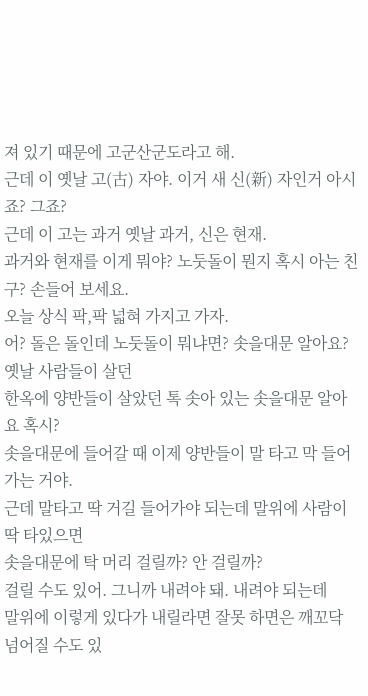져 있기 때문에 고군산군도라고 해.
근데 이 옛날 고(古) 자야. 이거 새 신(新) 자인거 아시죠? 그죠?
근데 이 고는 과거 옛날 과거, 신은 현재.
과거와 현재를 이게 뭐야? 노둣돌이 뭔지 혹시 아는 친구? 손들어 보세요.
오늘 상식 팍,팍 넓혀 가지고 가자.
어? 돌은 돌인데 노둣돌이 뭐냐면? 솟을대문 알아요? 옛날 사람들이 살던
한옥에 양반들이 살았던 톡 솟아 있는 솟을대문 알아요 혹시?
솟을대문에 들어갈 때 이제 양반들이 말 타고 막 들어가는 거야.
근데 말타고 딱 거길 들어가야 되는데 말위에 사람이 딱 타있으면
솟을대문에 탁 머리 걸릴까? 안 걸릴까?
걸릴 수도 있어. 그니까 내려야 돼. 내려야 되는데
말위에 이렇게 있다가 내릴라면 잘못 하면은 깨꼬닥 넘어질 수도 있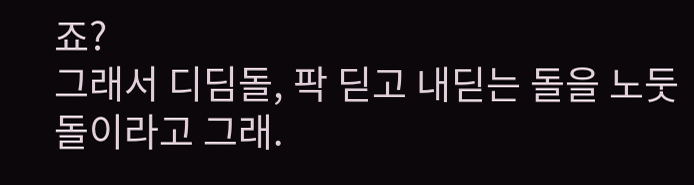죠?
그래서 디딤돌, 팍 딛고 내딛는 돌을 노둣돌이라고 그래.